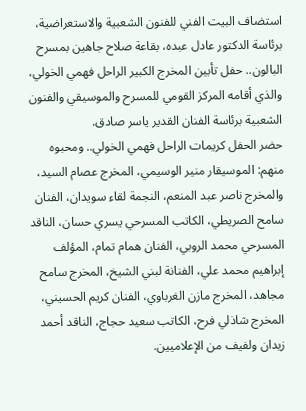استضاف البيت الفني للفنون الشعبية والاستعراضية، برئاسة الدكتور عادل عبده، بقاعة صلاح جاهين بمسرح البالون.. حفل تأبين المخرج الكبير الراحل فهمي الخولي، والذي أقامه المركز القومي للمسرح والموسيقي والفنون الشعبية برئاسة الفنان القدير ياسر صادق.
حضر الحفل كريمات الراحل فهمي الخولي.. ومحبوه منهم: الموسيقار منير الوسيمي، المخرج عصام السيد، والمخرج ناصر عبد المنعم، النجمة لقاء سويدان، الفنان سامح الصريطي، الكاتب المسرحي يسري حسان، الناقد المسرحي محمد الروبي، الفنان همام تمام، المؤلف إبراهيم محمد علي، الفنانة لبني الشيخ، المخرج سامح مجاهد، المخرج مازن الغرباوي، الفنان كريم الحسيني، المخرج شاذلي فرح، الكاتب سعيد حجاج، الناقد أحمد زيدان ولفيف من الإعلاميين.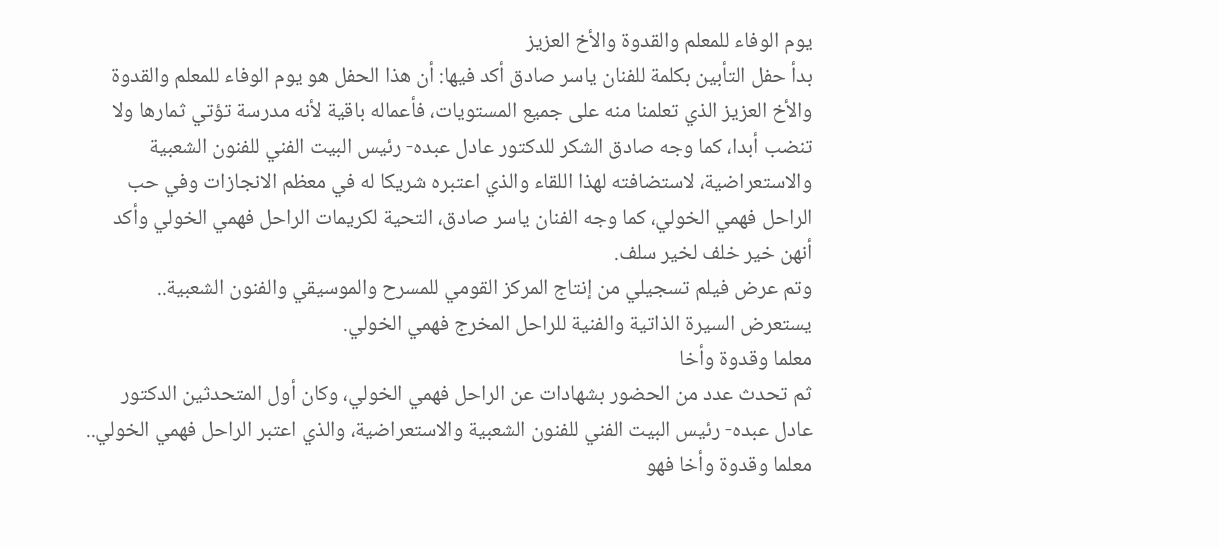يوم الوفاء للمعلم والقدوة والأخ العزيز
بدأ حفل التأبين بكلمة للفنان ياسر صادق أكد فيها: أن هذا الحفل هو يوم الوفاء للمعلم والقدوة والأخ العزيز الذي تعلمنا منه على جميع المستويات، فأعماله باقية لأنه مدرسة تؤتي ثمارها ولا تنضب أبدا، كما وجه صادق الشكر للدكتور عادل عبده- رئيس البيت الفني للفنون الشعبية والاستعراضية، لاستضافته لهذا اللقاء والذي اعتبره شريكا له في معظم الانجازات وفي حب الراحل فهمي الخولي، كما وجه الفنان ياسر صادق، التحية لكريمات الراحل فهمي الخولي وأكد أنهن خير خلف لخير سلف.
وتم عرض فيلم تسجيلي من إنتاج المركز القومي للمسرح والموسيقي والفنون الشعبية.. يستعرض السيرة الذاتية والفنية للراحل المخرج فهمي الخولي.
معلما وقدوة وأخا
ثم تحدث عدد من الحضور بشهادات عن الراحل فهمي الخولي، وكان أول المتحدثين الدكتور عادل عبده- رئيس البيت الفني للفنون الشعبية والاستعراضية، والذي اعتبر الراحل فهمي الخولي.. معلما وقدوة وأخا فهو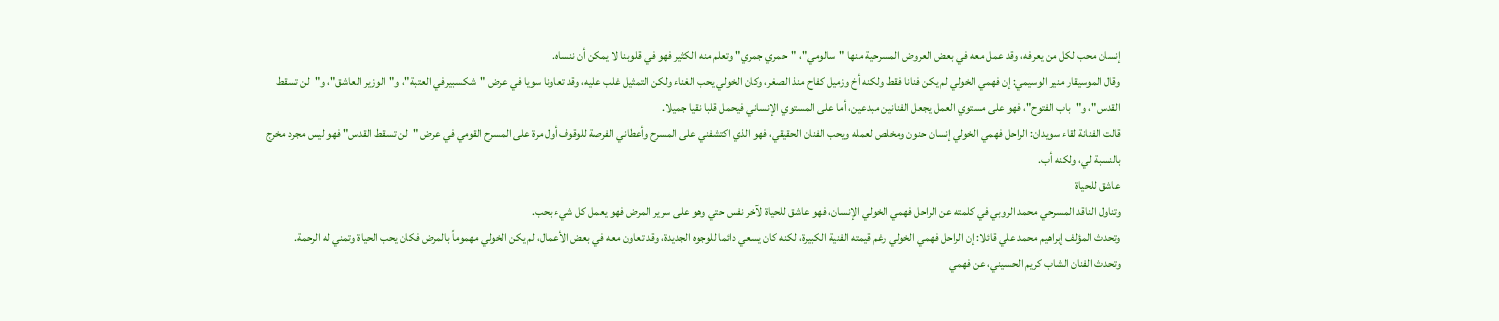إنسان محب لكل من يعرفه، وقد عمل معه في بعض العروض المسرحية منها "سالومي"، "حمري جمري" وتعلم منه الكثير فهو في قلوبنا لا يمكن أن ننساه.
وقال الموسيقار منير الوسيمي: إن فهمي الخولي لم يكن فنانا فقط ولكنه أخ وزميل كفاح منذ الصغر، وكان الخولي يحب الغناء ولكن التمثيل غلب عليه، وقد تعاونا سويا في عرض "شكسبيرفي العتبة"، و"الوزير العاشق"، و"لن تسقط القدس"، و"باب الفتوح"، فهو على مستوي العمل يجعل الفنانين مبدعين، أما على المستوي الإنساني فيحمل قلبا نقيا جميلا.
قالت الفنانة لقاء سويدان: الراحل فهمي الخولي إنسان حنون ومخلص لعمله ويحب الفنان الحقيقي، فهو الذي اكتشفني على المسرح وأعطاني الفرصة للوقوف أول مرة على المسرح القومي في عرض "لن تسقط القدس" فهو ليس مجرد مخرج بالنسبة لي، ولكنه أب.
عاشق للحياة
وتناول الناقد المسرحي محمد الروبي في كلمته عن الراحل فهمي الخولي الإنسان، فهو عاشق للحياة لآخر نفس حتي وهو على سرير المرض فهو يعمل كل شيء بحب.
وتحدث المؤلف إبراهيم محمد علي قائلا: إن الراحل فهمي الخولي رغم قيمته الفنية الكبيرة، لكنه كان يسعي دائما للوجوه الجديدة، وقد تعاون معه في بعض الأعمال، لم يكن الخولي مهموماً بالمرض فكان يحب الحياة وتمني له الرحمة.
وتحدث الفنان الشاب كريم الحسيني، عن فهمي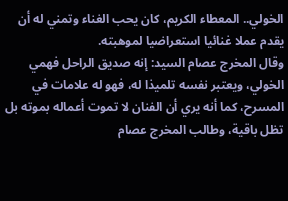الخولي.. المعطاء الكريم، كان يحب الغناء وتمني له أن يقدم عملا غنائيا استعراضيا لموهبته.
وقال المخرج عصام السيد: إنه صديق الراحل فهمي الخولي، ويعتبر نفسه تلميذا له، فهو له علامات في المسرح، كما أنه يري أن الفنان لا تموت أعماله بموته بل تظل باقية، وطالب المخرج عصام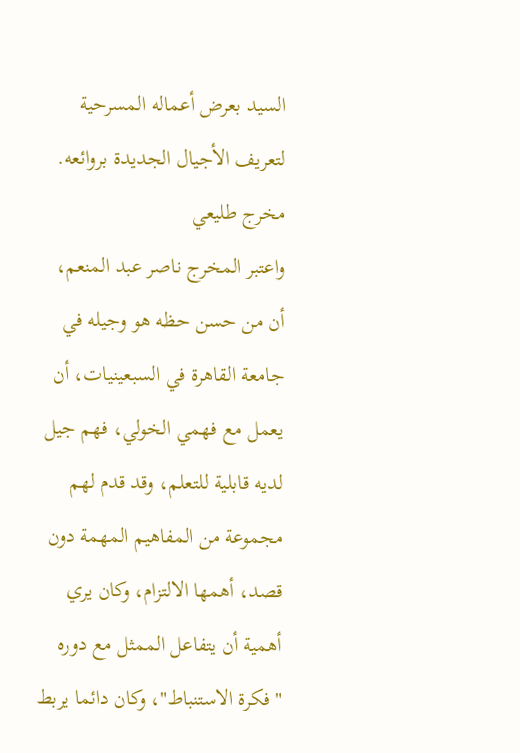السيد بعرض أعماله المسرحية لتعريف الأجيال الجديدة بروائعه.
مخرج طليعي
واعتبر المخرج ناصر عبد المنعم، أن من حسن حظه هو وجيله في جامعة القاهرة في السبعينيات، أن يعمل مع فهمي الخولي، فهم جيل لديه قابلية للتعلم، وقد قدم لهم مجموعة من المفاهيم المهمة دون قصد، أهمها الالتزام، وكان يري أهمية أن يتفاعل الممثل مع دوره "فكرة الاستنباط"، وكان دائما يربط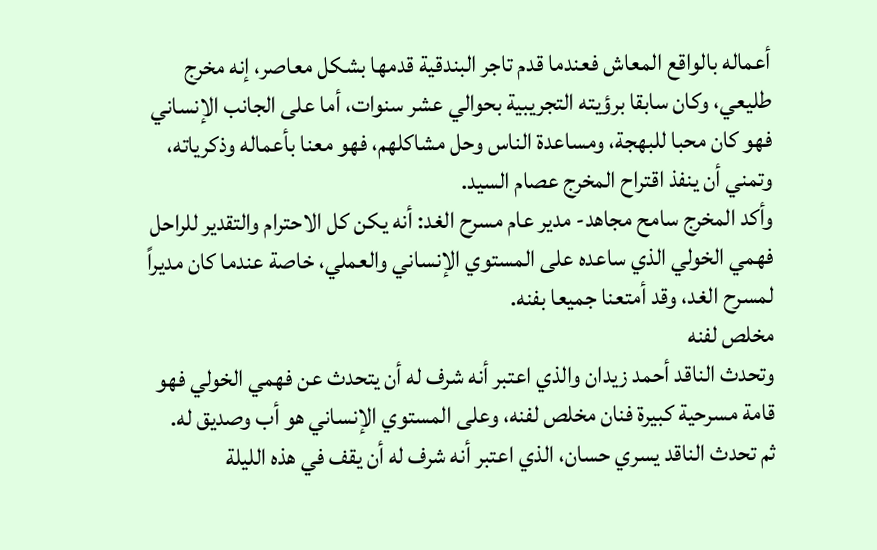أعماله بالواقع المعاش فعندما قدم تاجر البندقية قدمها بشكل معاصر، إنه مخرج طليعي، وكان سابقا برؤيته التجريبية بحوالي عشر سنوات، أما على الجانب الإنساني فهو كان محبا للبهجة، ومساعدة الناس وحل مشاكلهم، فهو معنا بأعماله وذكرياته، وتمني أن ينفذ اقتراح المخرج عصام السيد.
وأكد المخرج سامح مجاهد- مدير عام مسرح الغد: أنه يكن كل الاحترام والتقدير للراحل فهمي الخولي الذي ساعده على المستوي الإنساني والعملي، خاصة عندما كان مديراً لمسرح الغد، وقد أمتعنا جميعا بفنه.
مخلص لفنه
وتحدث الناقد أحمد زيدان والذي اعتبر أنه شرف له أن يتحدث عن فهمي الخولي فهو قامة مسرحية كبيرة فنان مخلص لفنه، وعلى المستوي الإنساني هو أب وصديق له.
ثم تحدث الناقد يسري حسان، الذي اعتبر أنه شرف له أن يقف في هذه الليلة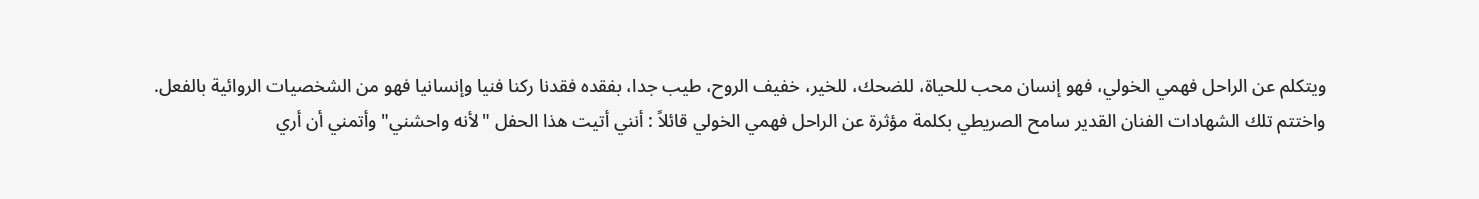ويتكلم عن الراحل فهمي الخولي، فهو إنسان محب للحياة، للضحك، للخير، خفيف الروح، طيب جدا، بفقده فقدنا ركنا فنيا وإنسانيا فهو من الشخصيات الروائية بالفعل.
واختتم تلك الشهادات الفنان القدير سامح الصريطي بكلمة مؤثرة عن الراحل فهمي الخولي قائلاً : أنني أتيت هذا الحفل "لأنه واحشني" وأتمني أن أري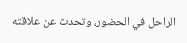الراحل في الحضور، وتحدث عن علاقته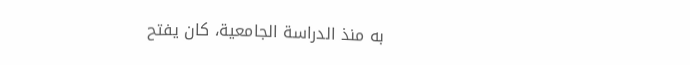به منذ الدراسة الجامعية، كان يفتح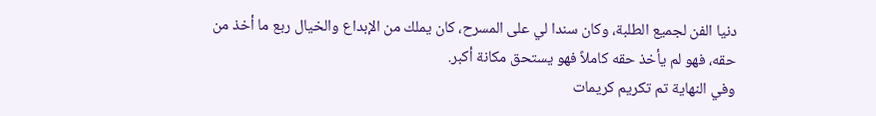دنيا الفن لجميع الطلبة، وكان سندا لي على المسرح، كان يملك من الإبداع والخيال ربع ما أخذ من حقه، فهو لم يأخذ حقه كاملاً فهو يستحق مكانة أكبر.
وفي النهاية تم تكريم كريمات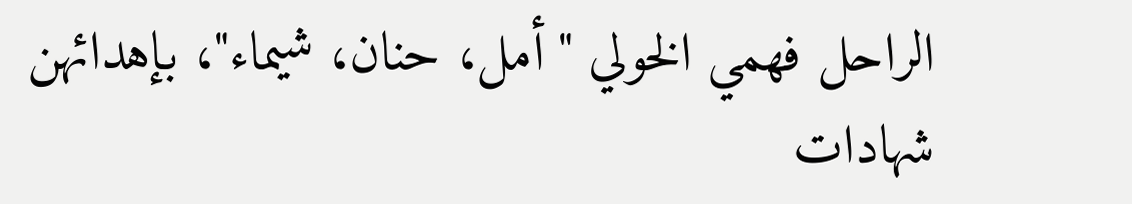الراحل فهمي الخولي "أمل، حنان، شيماء"، بإهدائهن شهادات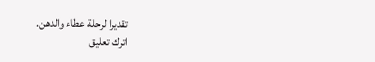تقديرا لرحلة عطاء والدهن.
اترك تعليق